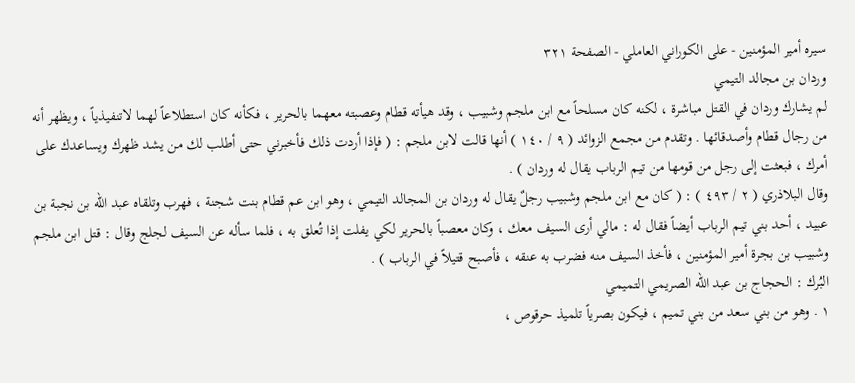سيره أمير المؤمنين - على الكوراني العاملي - الصفحة ٣٢١
وردان بن مجالد التيمي
لم يشارك وردان في القتل مباشرة ، لكنه كان مسلحاً مع ابن ملجم وشبيب ، وقد هيأته قطام وعصبته معهما بالحرير ، فكأنه كان استطلاعاً لهما لاتنفيذياً ، ويظهر أنه من رجال قطام وأصدقائها . وتقدم من مجمع الزوائد ( ٩ / ١٤٠ ) أنها قالت لابن ملجم : ( فإذا أردت ذلك فأخبرني حتى أطلب لك من يشد ظهرك ويساعدك على أمرك ، فبعثت إلى رجل من قومها من تيم الرباب يقال له وردان ) .
وقال البلاذري ( ٢ / ٤٩٣ ) : ( كان مع ابن ملجم وشبيب رجلٌ يقال له وردان بن المجالد التيمي ، وهو ابن عم قطام بنت شجنة ، فهرب وتلقاه عبد الله بن نجبة بن عبيد ، أحد بني تيم الرباب أيضاً فقال له : مالي أرى السيف معك ، وكان معصباً بالحرير لكي يفلت إذا تُعلق به ، فلما سأله عن السيف لجلج وقال : قتل ابن ملجم وشبيب بن بجرة أمير المؤمنين ، فأخذ السيف منه فضرب به عنقه ، فأصبح قتيلاً في الرباب ) .
البُرك : الحجاج بن عبد الله الصريمي التميمي
١ . وهو من بني سعد من بني تميم ، فيكون بصرياً تلميذ حرقوص ،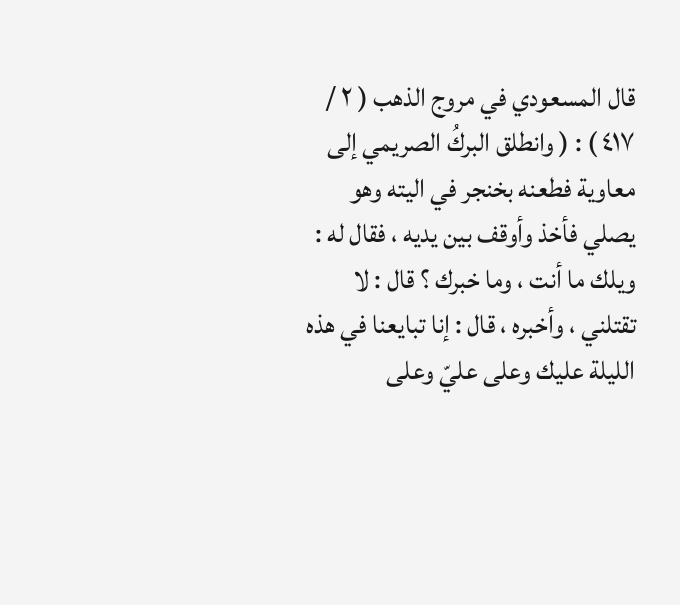قال المسعودي في مروج الذهب ( ٢ / ٤١٧ ) : ( وانطلق البركُ الصريمي إلى معاوية فطعنه بخنجر في اليته وهو يصلي فأخذ وأوقف بين يديه ، فقال له : ويلك ما أنت ، وما خبرك ؟ قال : لا تقتلني ، وأخبره ، قال : إنا تبايعنا في هذه الليلة عليك وعلى عليّ وعلى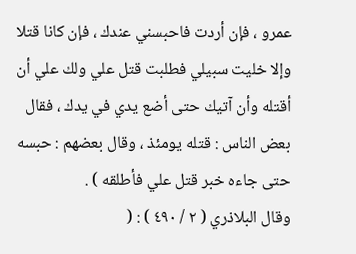عمرو ، فإن أردت فاحبسني عندك ، فإن كانا قتلا وإلا خليت سبيلي فطلبت قتل علي ولك علي أن أقتله وأن آتيك حتى أضع يدي في يدك ، فقال بعض الناس : قتله يومئذ ، وقال بعضهم : حبسه حتى جاءه خبر قتل علي فأطلقه ) .
وقال البلاذري ( ٢ / ٤٩٠ ) : (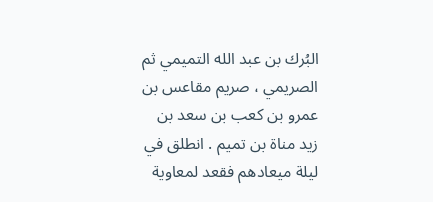البُرك بن عبد الله التميمي ثم الصريمي ، صريم مقاعس بن عمرو بن كعب بن سعد بن زيد مناة بن تميم . انطلق في ليلة ميعادهم فقعد لمعاوية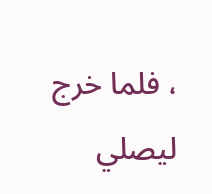، فلما خرج ليصلي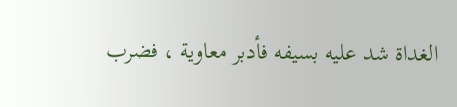الغداة شد عليه بسيفه فأدبر معاوية ، فضرب